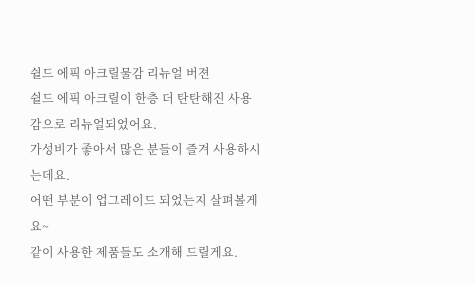쉴드 에픽 아크릴물감 리뉴얼 버젼
쉴드 에픽 아크릴이 한층 더 탄탄해진 사용감으로 리뉴얼되었어요.
가성비가 좋아서 많은 분들이 즐겨 사용하시는데요.
어떤 부분이 업그레이드 되었는지 살펴볼게요~
같이 사용한 제품들도 소개해 드릴게요.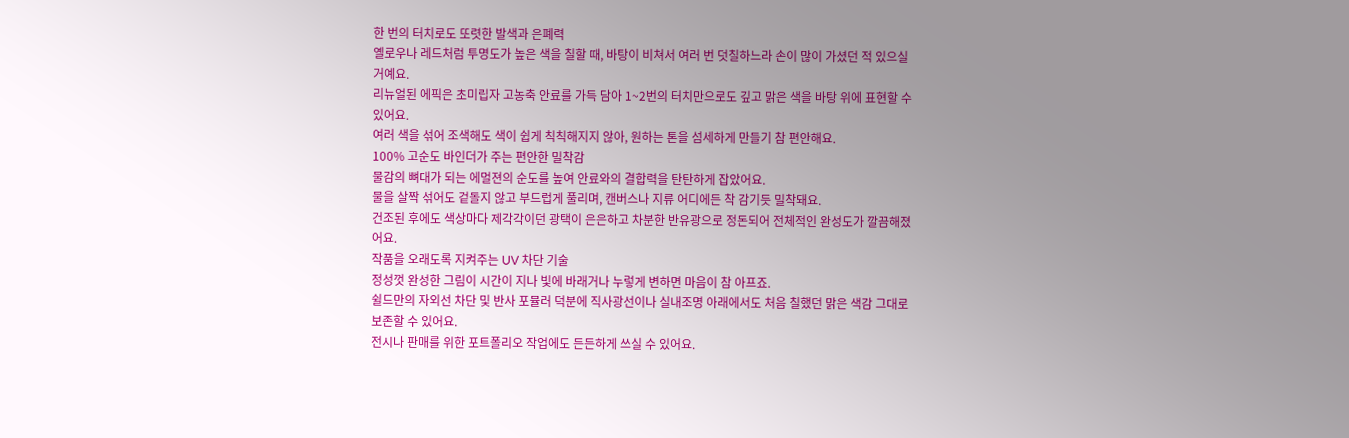한 번의 터치로도 또렷한 발색과 은폐력
옐로우나 레드처럼 투명도가 높은 색을 칠할 때, 바탕이 비쳐서 여러 번 덧칠하느라 손이 많이 가셨던 적 있으실 거예요.
리뉴얼된 에픽은 초미립자 고농축 안료를 가득 담아 1~2번의 터치만으로도 깊고 맑은 색을 바탕 위에 표현할 수 있어요.
여러 색을 섞어 조색해도 색이 쉽게 칙칙해지지 않아, 원하는 톤을 섬세하게 만들기 참 편안해요.
100% 고순도 바인더가 주는 편안한 밀착감
물감의 뼈대가 되는 에멀젼의 순도를 높여 안료와의 결합력을 탄탄하게 잡았어요.
물을 살짝 섞어도 겉돌지 않고 부드럽게 풀리며, 캔버스나 지류 어디에든 착 감기듯 밀착돼요.
건조된 후에도 색상마다 제각각이던 광택이 은은하고 차분한 반유광으로 정돈되어 전체적인 완성도가 깔끔해졌어요.
작품을 오래도록 지켜주는 UV 차단 기술
정성껏 완성한 그림이 시간이 지나 빛에 바래거나 누렇게 변하면 마음이 참 아프죠.
쉴드만의 자외선 차단 및 반사 포뮬러 덕분에 직사광선이나 실내조명 아래에서도 처음 칠했던 맑은 색감 그대로 보존할 수 있어요.
전시나 판매를 위한 포트폴리오 작업에도 든든하게 쓰실 수 있어요.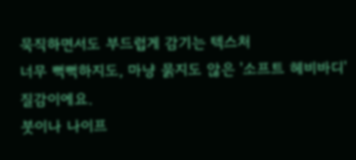묵직하면서도 부드럽게 감기는 텍스처
너무 뻑뻑하지도, 마냥 묽지도 않은 '소프트 헤비바디' 질감이에요.
붓이나 나이프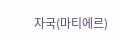자국(마티에르)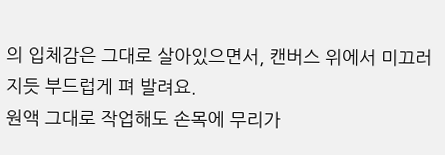의 입체감은 그대로 살아있으면서, 캔버스 위에서 미끄러지듯 부드럽게 펴 발려요.
원액 그대로 작업해도 손목에 무리가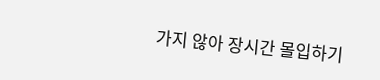가지 않아 장시간 몰입하기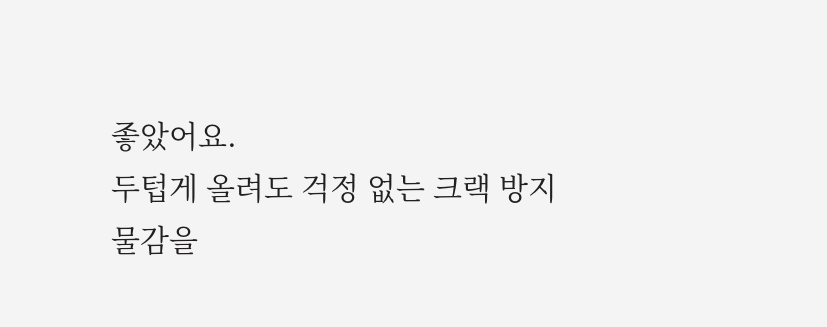좋았어요.
두텁게 올려도 걱정 없는 크랙 방지
물감을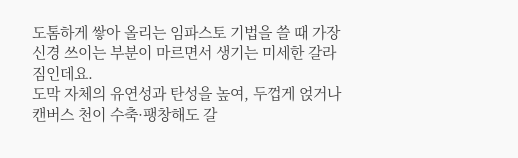도톰하게 쌓아 올리는 임파스토 기법을 쓸 때 가장 신경 쓰이는 부분이 마르면서 생기는 미세한 갈라짐인데요.
도막 자체의 유연성과 탄성을 높여, 두껍게 얹거나 캔버스 천이 수축·팽창해도 갈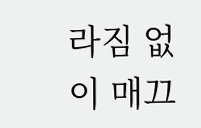라짐 없이 매끄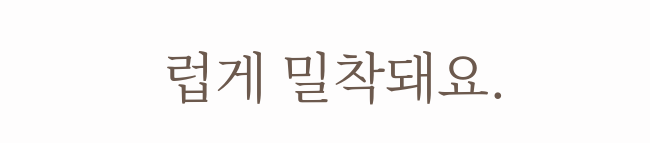럽게 밀착돼요.